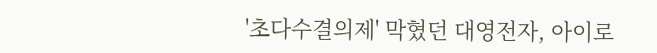'초다수결의제' 막혔던 대영전자, 아이로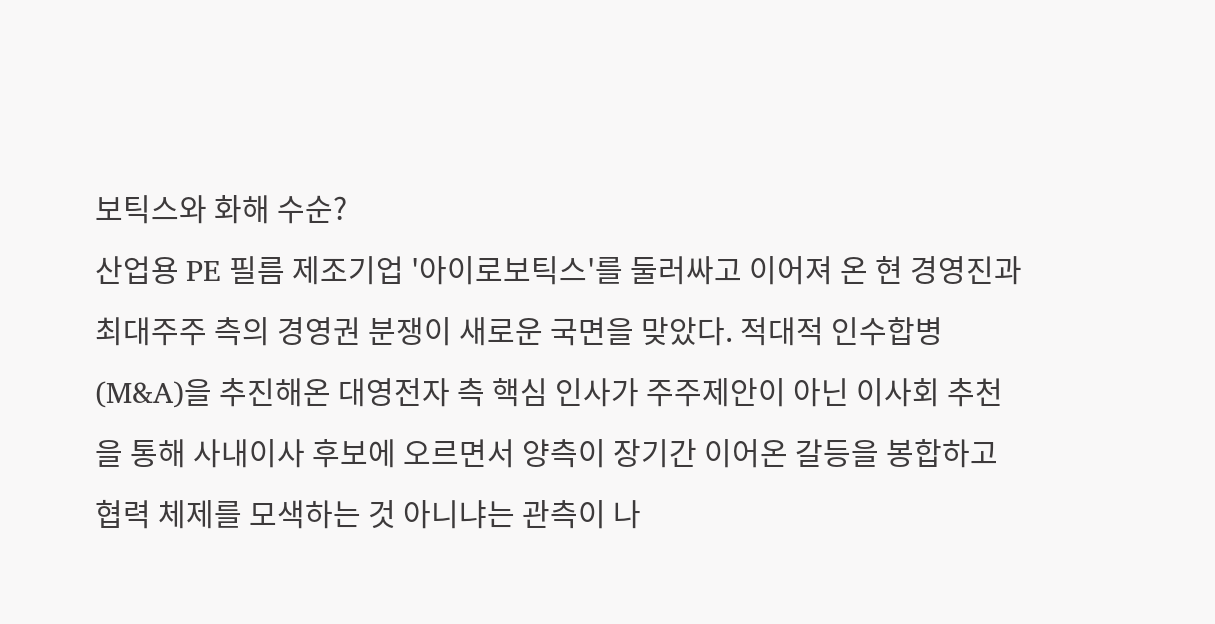보틱스와 화해 수순?
산업용 PE 필름 제조기업 '아이로보틱스'를 둘러싸고 이어져 온 현 경영진과 최대주주 측의 경영권 분쟁이 새로운 국면을 맞았다. 적대적 인수합병(M&A)을 추진해온 대영전자 측 핵심 인사가 주주제안이 아닌 이사회 추천을 통해 사내이사 후보에 오르면서 양측이 장기간 이어온 갈등을 봉합하고 협력 체제를 모색하는 것 아니냐는 관측이 나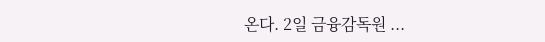온다. 2일 금융감독원 ...